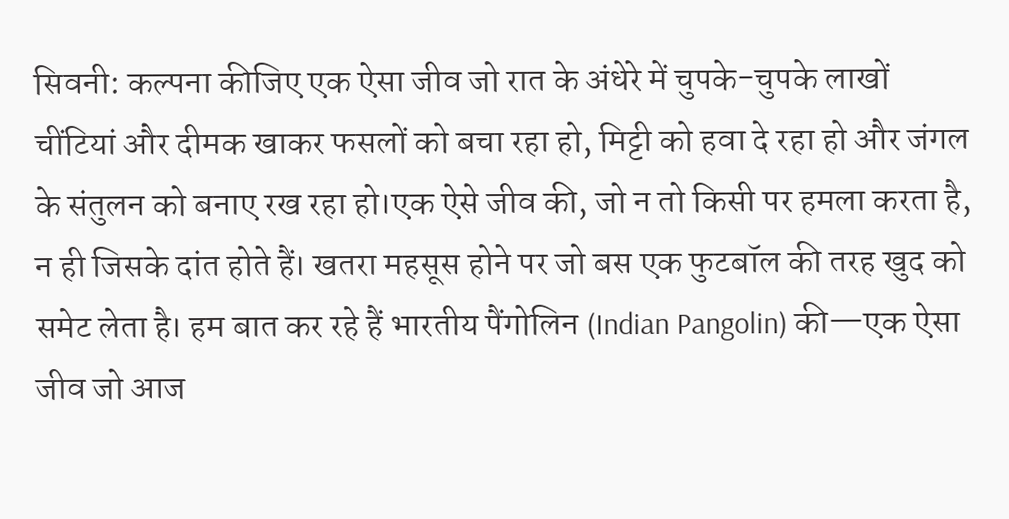सिवनी: कल्पना कीजिए एक ऐसा जीव जो रात के अंधेरे में चुपके-चुपके लाखों चींटियां और दीमक खाकर फसलों को बचा रहा हो, मिट्टी को हवा दे रहा हो और जंगल के संतुलन को बनाए रख रहा हो।एक ऐसे जीव की, जो न तो किसी पर हमला करता है, न ही जिसके दांत होते हैं। खतरा महसूस होने पर जो बस एक फुटबॉल की तरह खुद को समेट लेता है। हम बात कर रहे हैं भारतीय पैंगोलिन (Indian Pangolin) की—एक ऐसा जीव जो आज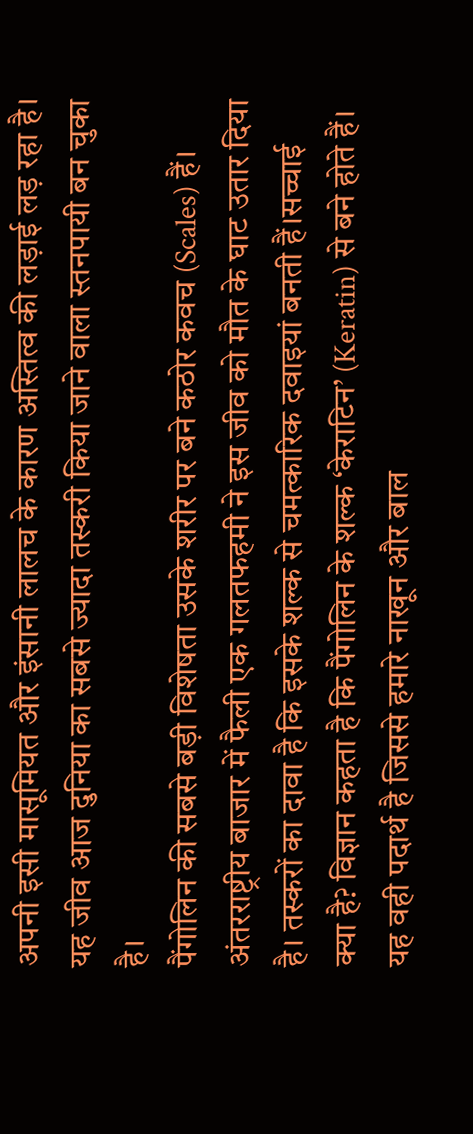अपनी इसी मासूमियत और इंसानी लालच के कारण अस्तित्व की लड़ाई लड़ रहा है। यह जीव आज दुनिया का सबसे ज्यादा तस्करी किया जाने वाला स्तनपायी बन चुका है।
पैंगोलिन की सबसे बड़ी विशेषता उसके शरीर पर बने कठोर कवच (Scales) हैं। अंतरराष्ट्रीय बाजार में फैली एक गलतफहमी ने इस जीव को मौत के घाट उतार दिया है। तस्करों का दावा है कि इसके शल्क से चमत्कारिक दवाइयां बनती हैं।सच्चाई क्या है? विज्ञान कहता है कि पैंगोलिन के शल्क ‘केराटिन’ (Keratin) से बने होते हैं। यह वही पदार्थ है जिससे हमारे नाखून और बाल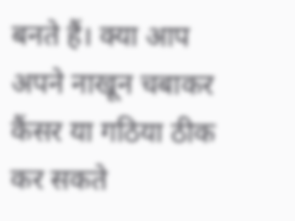बनते हैं। क्या आप अपने नाखून चबाकर कैंसर या गठिया ठीक कर सकते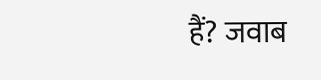हैं? जवाब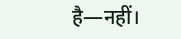है—नहीं।